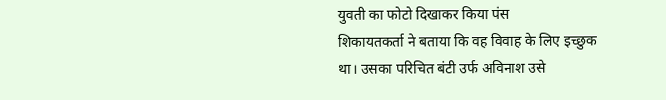युवती का फोटो दिखाकर किया पंस
शिकायतकर्ता ने बताया कि वह विवाह के लिए इच्छुक था। उसका परिचित बंटी उर्फ अविनाश उसे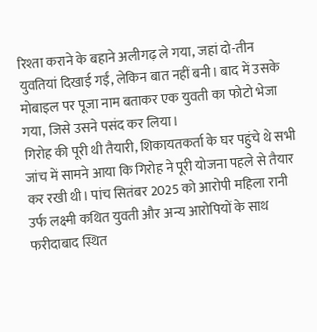रिश्ता कराने के बहाने अलीगढ़ ले गया, जहां दो-तीन युवतियां दिखाई गईं, लेकिन बात नहीं बनी। बाद में उसके मोबाइल पर पूजा नाम बताकर एक युवती का फोटो भेजा गया, जिसे उसने पसंद कर लिया।
गिरोह की पूरी थी तैयारी, शिकायतकर्ता के घर पहुंचे थे सभी
जांच में सामने आया कि गिरोह ने पूरी योजना पहले से तैयार कर रखी थी। पांच सितंबर 2025 को आरोपी महिला रानी उर्फ लक्ष्मी कथित युवती और अन्य आरोपियों के साथ फरीदाबाद स्थित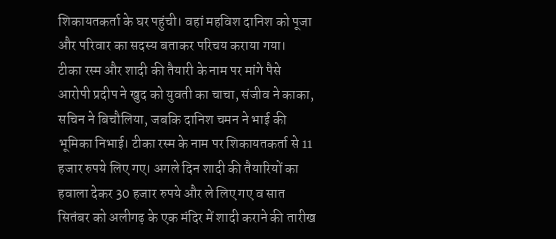शिकायतकर्ता के घर पहुंची। वहां महविश दानिश को पूजा और परिवार का सदस्य बताकर परिचय कराया गया।
टीका रस्म और शादी की तैयारी के नाम पर मांगे पैसे
आरोपी प्रदीप ने खुद को युवती का चाचा, संजीव ने काका, सचिन ने बिचौलिया, जबकि दानिश चमन ने भाई की भूमिका निभाई। टीका रस्म के नाम पर शिकायतकर्ता से 11 हजार रुपये लिए गए। अगले दिन शादी की तैयारियों का हवाला देकर 30 हजार रुपये और ले लिए गए व सात सितंबर को अलीगढ़ के एक मंदिर में शादी कराने की तारीख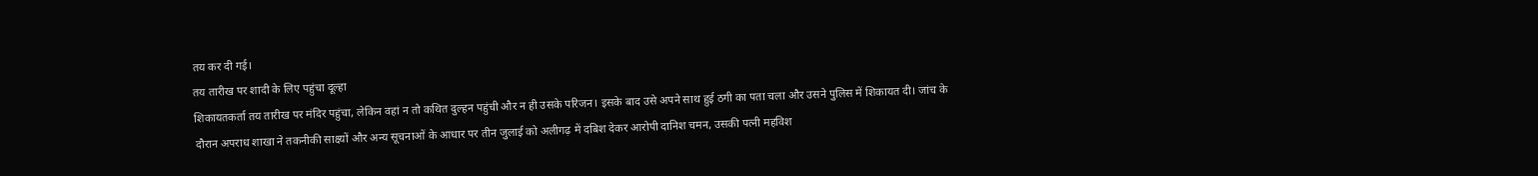तय कर दी गई।
तय तारीख पर शादी के लिए पहुंचा दूल्हा
शिकायतकर्ता तय तारीख पर मंदिर पहुंचा, लेकिन वहां न तो कथित दुल्हन पहुंची और न ही उसके परिजन। इसके बाद उसे अपने साथ हुई ठगी का पता चला और उसने पुलिस में शिकायत दी। जांच के दौरान अपराध शाखा ने तकनीकी साक्ष्यों और अन्य सूचनाओं के आधार पर तीन जुलाई को अलीगढ़ में दबिश देकर आरोपी दानिश चमन, उसकी पत्नी महविश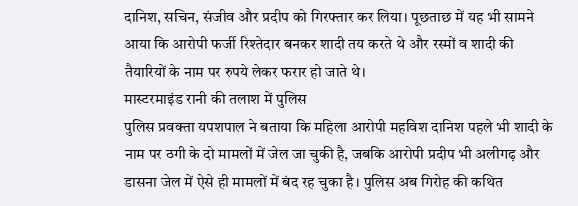दानिश, सचिन, संजीव और प्रदीप को गिरफ्तार कर लिया। पूछताछ में यह भी सामने आया कि आरोपी फर्जी रिश्तेदार बनकर शादी तय करते थे और रस्मों व शादी की तैयारियों के नाम पर रुपये लेकर फरार हो जाते थे।
मास्टरमाइंड रानी की तलाश में पुलिस
पुलिस प्रवक्ता यपशपाल ने बताया कि महिला आरोपी महविश दानिश पहले भी शादी के नाम पर ठगी के दो मामलों में जेल जा चुकी है, जबकि आरोपी प्रदीप भी अलीगढ़ और डासना जेल में ऐसे ही मामलों में बंद रह चुका है। पुलिस अब गिरोह की कथित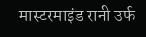मास्टरमाइंड रानी उर्फ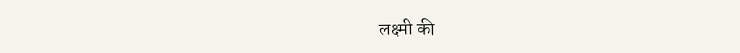लक्ष्मी की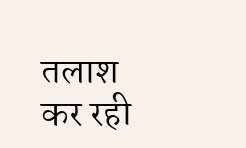तलाश कर रही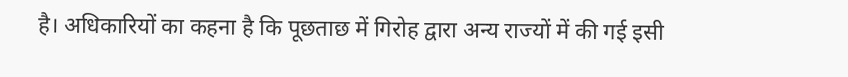है। अधिकारियों का कहना है कि पूछताछ में गिरोह द्वारा अन्य राज्यों में की गई इसी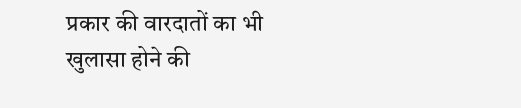प्रकार की वारदातों का भी खुलासा होने की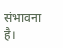संभावना है।